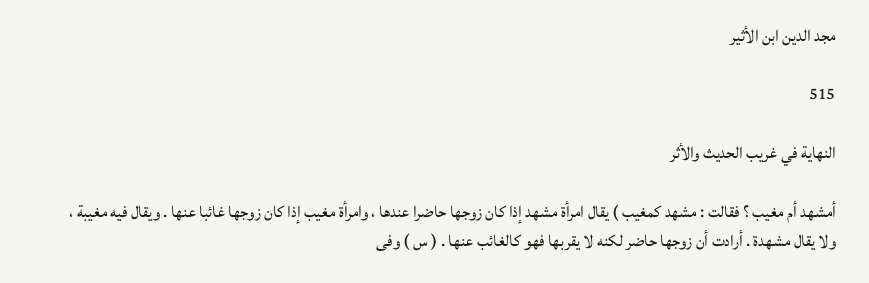مجد الدين ابن الأثير

515

النهاية في غريب الحديث والأثر

أمشهد أم مغيب ؟ فقالت : مشهد كمغيب ) يقال امرأة مشهد إذا كان زوجها حاضرا عندها ، وامرأة مغيب إذا كان زوجها غائبا عنها . ويقال فيه مغيبة ، ولا يقال مشهدة . أرادت أن زوجها حاضر لكنه لا يقربها فهو كالغائب عنها . ( س ) وفى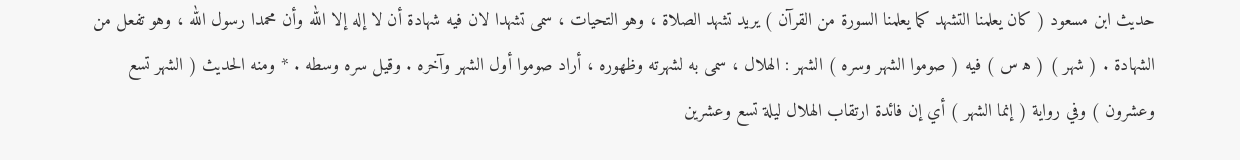حديث ابن مسعود ( كان يعلمنا التشهد كما يعلمنا السورة من القرآن ) يريد تشهد الصلاة ، وهو التحيات ، سمى تشهدا لان فيه شهادة أن لا إله إلا الله وأن محمدا رسول الله ، وهو تفعل من الشهادة . ( شهر ) ( ه‍ س ) فيه ( صوموا الشهر وسره ) الشهر : الهلال ، سمى به لشهرته وظهوره ، أراد صوموا أول الشهر وآخره . وقيل سره وسطه . * ومنه الحديث ( الشهر تسع وعشرون ) وفي رواية ( إنما الشهر ) أي إن فائدة ارتقاب الهلال ليلة تسع وعشرين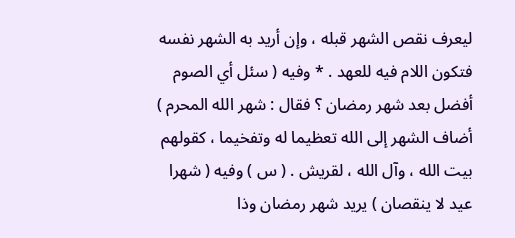ليعرف نقص الشهر قبله ، وإن أريد به الشهر نفسه فتكون اللام فيه للعهد . * وفيه ( سئل أي الصوم أفضل بعد شهر رمضان ؟ فقال : شهر الله المحرم ) أضاف الشهر إلى الله تعظيما له وتفخيما ، كقولهم بيت الله ، وآل الله ، لقريش . ( س ) وفيه ( شهرا عيد لا ينقصان ) يريد شهر رمضان وذا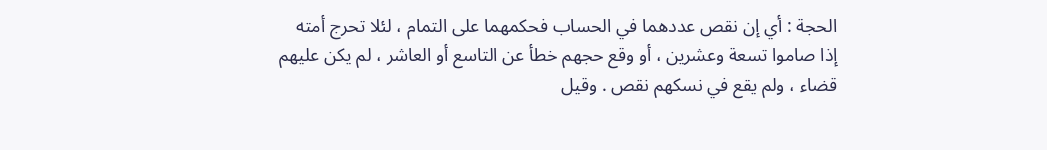الحجة : أي إن نقص عددهما في الحساب فحكمهما على التمام ، لئلا تحرج أمته إذا صاموا تسعة وعشرين ، أو وقع حجهم خطأ عن التاسع أو العاشر ، لم يكن عليهم قضاء ، ولم يقع في نسكهم نقص . وقيل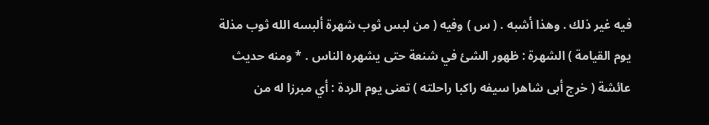فيه غير ذلك . وهذا أشبه . ( س ) وفيه ( من لبس ثوب شهرة ألبسه الله ثوب مذلة يوم القيامة ) الشهرة : ظهور الشئ في شنعة حتى يشهره الناس . * ومنه حديث عائشة ( خرج أبى شاهرا سيفه راكبا راحلته ) تعنى يوم الردة : أي مبرزا له من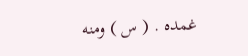غمده . ( س ) ومنه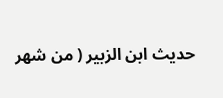حديث ابن الزبير ( من شهر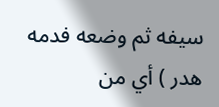سيفه ثم وضعه فدمه هدر ) أي من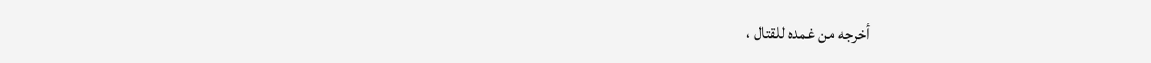أخرجه من غمده للقتال ،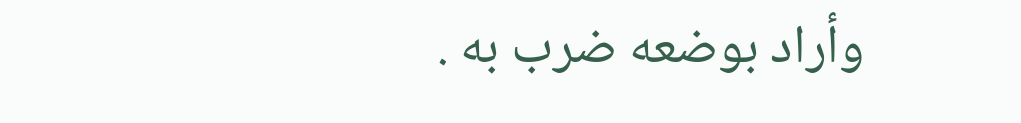وأراد بوضعه ضرب به .